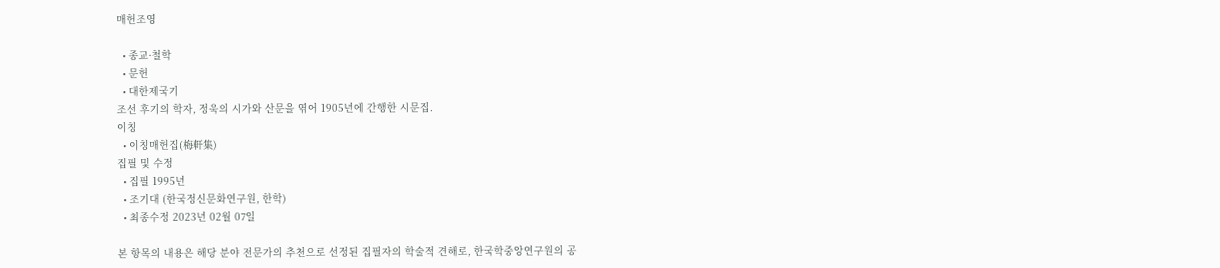매헌조영

  • 종교·철학
  • 문헌
  • 대한제국기
조선 후기의 학자, 정욱의 시가와 산문을 엮어 1905년에 간행한 시문집.
이칭
  • 이칭매헌집(梅軒集)
집필 및 수정
  • 집필 1995년
  • 조기대 (한국정신문화연구원, 한학)
  • 최종수정 2023년 02월 07일

본 항목의 내용은 해당 분야 전문가의 추천으로 선정된 집필자의 학술적 견해로, 한국학중앙연구원의 공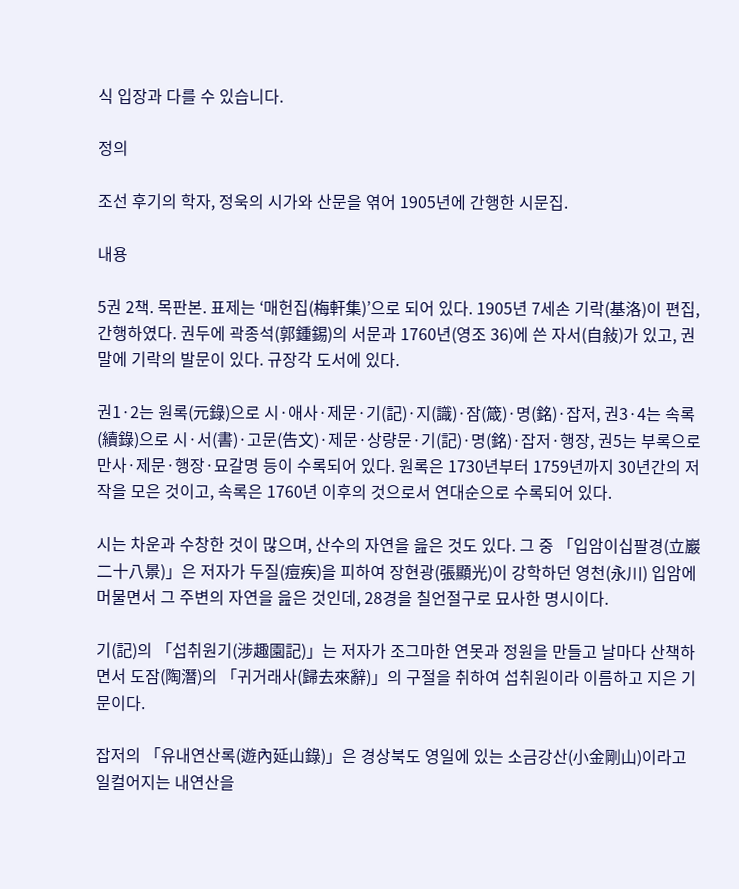식 입장과 다를 수 있습니다.

정의

조선 후기의 학자, 정욱의 시가와 산문을 엮어 1905년에 간행한 시문집.

내용

5권 2책. 목판본. 표제는 ‘매헌집(梅軒集)’으로 되어 있다. 1905년 7세손 기락(基洛)이 편집, 간행하였다. 권두에 곽종석(郭鍾錫)의 서문과 1760년(영조 36)에 쓴 자서(自敍)가 있고, 권말에 기락의 발문이 있다. 규장각 도서에 있다.

권1·2는 원록(元錄)으로 시·애사·제문·기(記)·지(識)·잠(箴)·명(銘)·잡저, 권3·4는 속록(續錄)으로 시·서(書)·고문(告文)·제문·상량문·기(記)·명(銘)·잡저·행장, 권5는 부록으로 만사·제문·행장·묘갈명 등이 수록되어 있다. 원록은 1730년부터 1759년까지 30년간의 저작을 모은 것이고, 속록은 1760년 이후의 것으로서 연대순으로 수록되어 있다.

시는 차운과 수창한 것이 많으며, 산수의 자연을 읊은 것도 있다. 그 중 「입암이십팔경(立巖二十八景)」은 저자가 두질(痘疾)을 피하여 장현광(張顯光)이 강학하던 영천(永川) 입암에 머물면서 그 주변의 자연을 읊은 것인데, 28경을 칠언절구로 묘사한 명시이다.

기(記)의 「섭취원기(涉趣園記)」는 저자가 조그마한 연못과 정원을 만들고 날마다 산책하면서 도잠(陶潛)의 「귀거래사(歸去來辭)」의 구절을 취하여 섭취원이라 이름하고 지은 기문이다.

잡저의 「유내연산록(遊內延山錄)」은 경상북도 영일에 있는 소금강산(小金剛山)이라고 일컬어지는 내연산을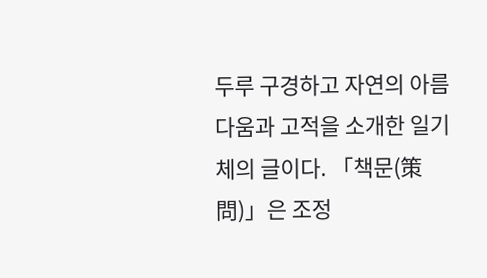두루 구경하고 자연의 아름다움과 고적을 소개한 일기체의 글이다. 「책문(策問)」은 조정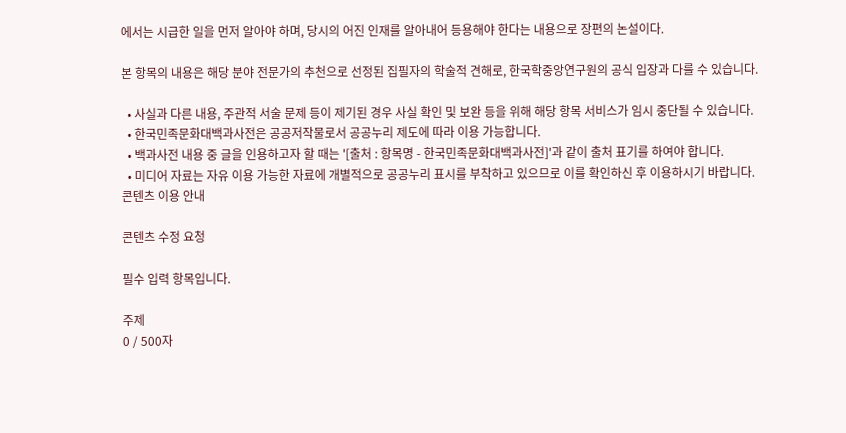에서는 시급한 일을 먼저 알아야 하며, 당시의 어진 인재를 알아내어 등용해야 한다는 내용으로 장편의 논설이다.

본 항목의 내용은 해당 분야 전문가의 추천으로 선정된 집필자의 학술적 견해로, 한국학중앙연구원의 공식 입장과 다를 수 있습니다.

  • 사실과 다른 내용, 주관적 서술 문제 등이 제기된 경우 사실 확인 및 보완 등을 위해 해당 항목 서비스가 임시 중단될 수 있습니다.
  • 한국민족문화대백과사전은 공공저작물로서 공공누리 제도에 따라 이용 가능합니다.
  • 백과사전 내용 중 글을 인용하고자 할 때는 '[출처 : 항목명 - 한국민족문화대백과사전]'과 같이 출처 표기를 하여야 합니다.
  • 미디어 자료는 자유 이용 가능한 자료에 개별적으로 공공누리 표시를 부착하고 있으므로 이를 확인하신 후 이용하시기 바랍니다.
콘텐츠 이용 안내

콘텐츠 수정 요청

필수 입력 항목입니다.

주제
0 / 500자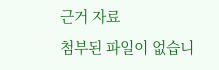근거 자료
첨부된 파일이 없습니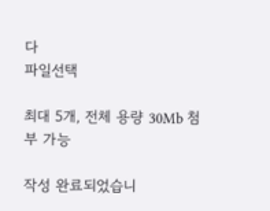다
파일선택

최대 5개, 전체 용량 30Mb 첨부 가능

작성 완료되었습니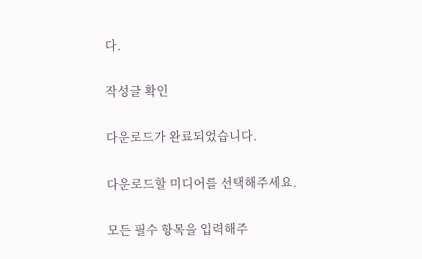다.

작성글 확인

다운로드가 완료되었습니다.

다운로드할 미디어를 선택해주세요.

모든 필수 항목을 입력해주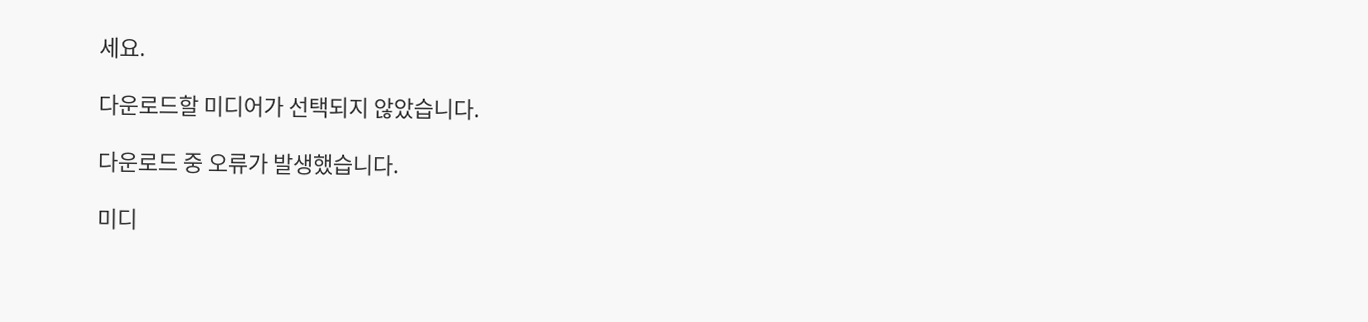세요.

다운로드할 미디어가 선택되지 않았습니다.

다운로드 중 오류가 발생했습니다.

미디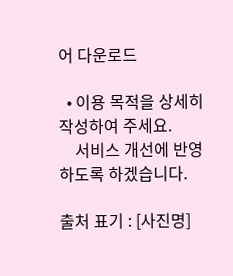어 다운로드

  • 이용 목적을 상세히 작성하여 주세요.
    서비스 개선에 반영하도록 하겠습니다.

출처 표기 : [사진명]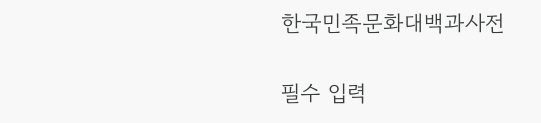한국민족문화대백과사전

필수 입력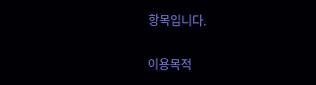항목입니다.

이용목적